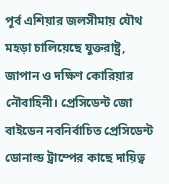পূর্ব এশিয়ার জলসীমায় যৌথ মহড়া চালিয়েছে যুক্তরাষ্ট্র, জাপান ও দক্ষিণ কোরিয়ার নৌবাহিনী। প্রেসিডেন্ট জো বাইডেন নবনির্বাচিত প্রেসিডেন্ট ডোনাল্ড ট্রাম্পের কাছে দায়িত্ব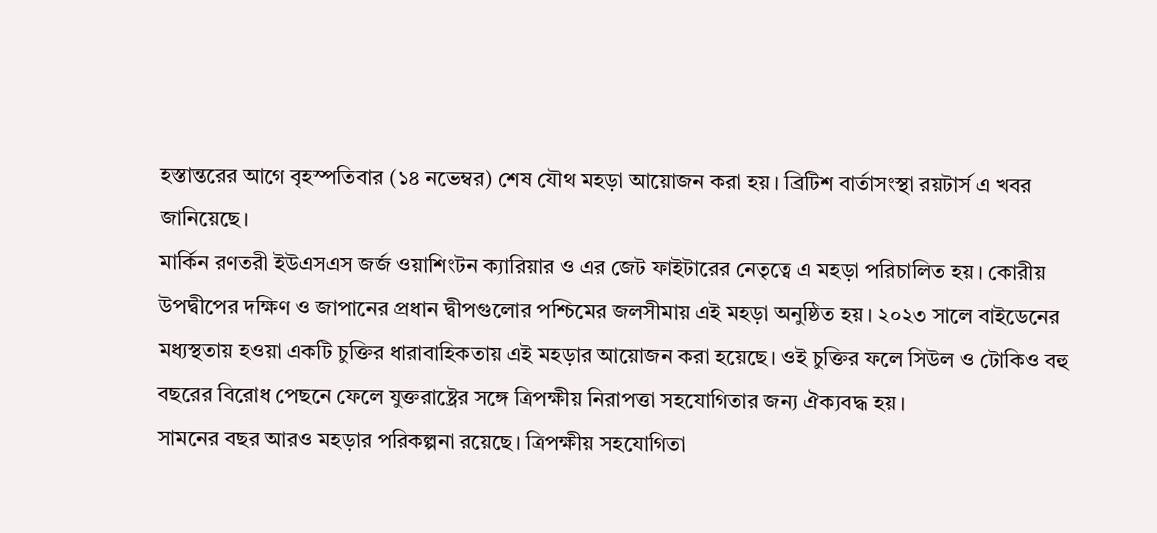হস্তান্তরের আগে বৃহস্পতিবার (১৪ নভেম্বর) শেষ যৌথ মহড়া আয়োজন করা হয়। ব্রিটিশ বার্তাসংস্থা রয়টার্স এ খবর জানিয়েছে।
মার্কিন রণতরী ইউএসএস জর্জ ওয়াশিংটন ক্যারিয়ার ও এর জেট ফাইটারের নেতৃত্বে এ মহড়া পরিচালিত হয়। কোরীয় উপদ্বীপের দক্ষিণ ও জাপানের প্রধান দ্বীপগুলোর পশ্চিমের জলসীমায় এই মহড়া অনুষ্ঠিত হয়। ২০২৩ সালে বাইডেনের মধ্যস্থতায় হওয়া একটি চুক্তির ধারাবাহিকতায় এই মহড়ার আয়োজন করা হয়েছে। ওই চুক্তির ফলে সিউল ও টোকিও বহু বছরের বিরোধ পেছনে ফেলে যুক্তরাষ্ট্রের সঙ্গে ত্রিপক্ষীয় নিরাপত্তা সহযোগিতার জন্য ঐক্যবদ্ধ হয়।
সামনের বছর আরও মহড়ার পরিকল্পনা রয়েছে। ত্রিপক্ষীয় সহযোগিতা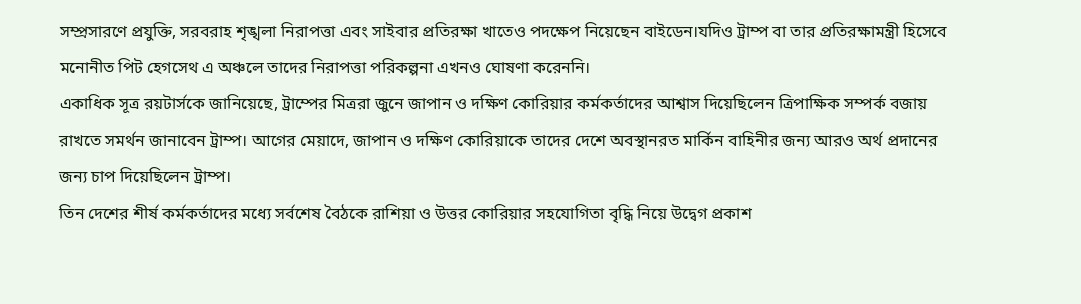সম্প্রসারণে প্রযুক্তি, সরবরাহ শৃঙ্খলা নিরাপত্তা এবং সাইবার প্রতিরক্ষা খাতেও পদক্ষেপ নিয়েছেন বাইডেন।যদিও ট্রাম্প বা তার প্রতিরক্ষামন্ত্রী হিসেবে মনোনীত পিট হেগসেথ এ অঞ্চলে তাদের নিরাপত্তা পরিকল্পনা এখনও ঘোষণা করেননি।
একাধিক সূত্র রয়টার্সকে জানিয়েছে, ট্রাম্পের মিত্ররা জুনে জাপান ও দক্ষিণ কোরিয়ার কর্মকর্তাদের আশ্বাস দিয়েছিলেন ত্রিপাক্ষিক সম্পর্ক বজায় রাখতে সমর্থন জানাবেন ট্রাম্প। আগের মেয়াদে, জাপান ও দক্ষিণ কোরিয়াকে তাদের দেশে অবস্থানরত মার্কিন বাহিনীর জন্য আরও অর্থ প্রদানের জন্য চাপ দিয়েছিলেন ট্রাম্প।
তিন দেশের শীর্ষ কর্মকর্তাদের মধ্যে সর্বশেষ বৈঠকে রাশিয়া ও উত্তর কোরিয়ার সহযোগিতা বৃদ্ধি নিয়ে উদ্বেগ প্রকাশ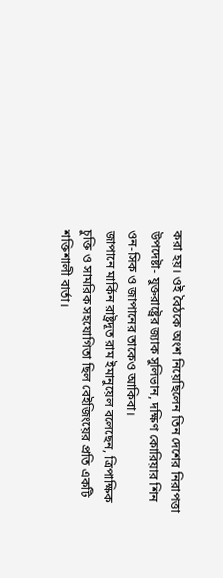করা হয়। ওই বৈঠকে অংশ নিয়েছিলেন তিন দেশের নিরাপত্তা উপদেষ্টা- যুক্তরাষ্ট্রের জ্যাক সুলিভান, দক্ষিণ কোরিয়ার শিন ওন-সিক ও জাপানের তাকেও আকিবা।
জাপানে মার্কিন রাষ্ট্রদূত রাম ইমানুয়েল বলেছেন, ত্রিপাক্ষিক চুক্তি ও সামরিক সহযোগিতা ছিল বেইজিংয়ের প্রতি একটি শক্তিশালী বার্তা।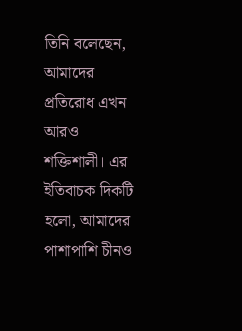তিনি বলেছেন, আমাদের প্রতিরোধ এখন আরও শক্তিশালী। এর ইতিবাচক দিকটি হলো, আমাদের পাশাপাশি চীনও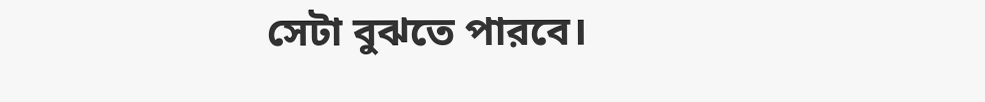সেটা বুঝতে পারবে।